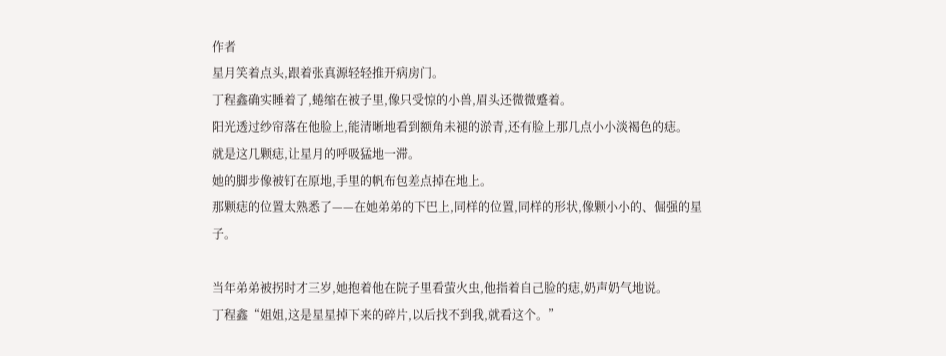作者
星月笑着点头,跟着张真源轻轻推开病房门。
丁程鑫确实睡着了,蜷缩在被子里,像只受惊的小兽,眉头还微微蹙着。
阳光透过纱帘落在他脸上,能清晰地看到额角未褪的淤青,还有脸上那几点小小淡褐色的痣。
就是这几颗痣,让星月的呼吸猛地一滞。
她的脚步像被钉在原地,手里的帆布包差点掉在地上。
那颗痣的位置太熟悉了——在她弟弟的下巴上,同样的位置,同样的形状,像颗小小的、倔强的星子。

当年弟弟被拐时才三岁,她抱着他在院子里看萤火虫,他指着自己脸的痣,奶声奶气地说。
丁程鑫“姐姐,这是星星掉下来的碎片,以后找不到我,就看这个。”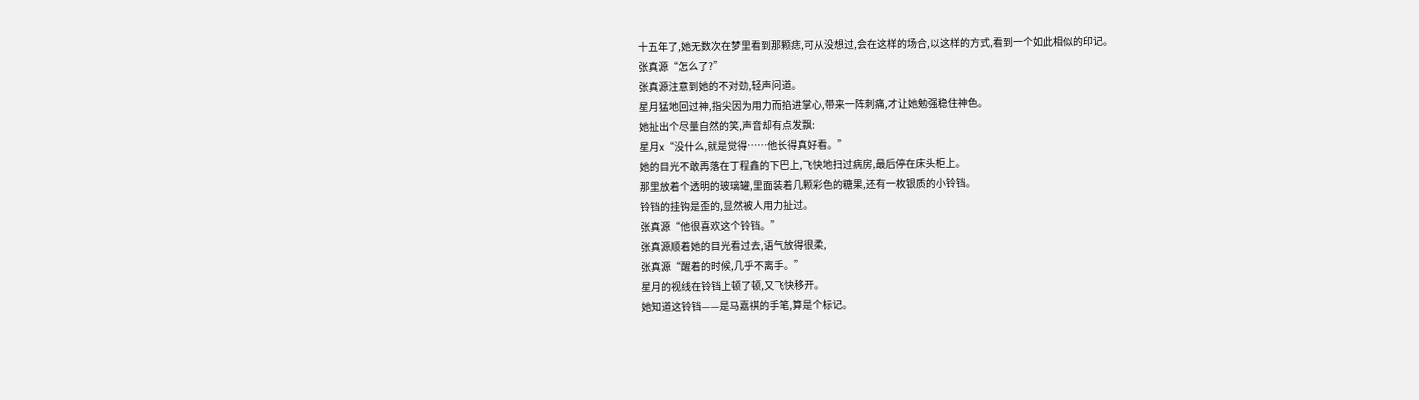十五年了,她无数次在梦里看到那颗痣,可从没想过,会在这样的场合,以这样的方式,看到一个如此相似的印记。
张真源“怎么了?”
张真源注意到她的不对劲,轻声问道。
星月猛地回过神,指尖因为用力而掐进掌心,带来一阵刺痛,才让她勉强稳住神色。
她扯出个尽量自然的笑,声音却有点发飘:
星月x“没什么,就是觉得……他长得真好看。”
她的目光不敢再落在丁程鑫的下巴上,飞快地扫过病房,最后停在床头柜上。
那里放着个透明的玻璃罐,里面装着几颗彩色的糖果,还有一枚银质的小铃铛。
铃铛的挂钩是歪的,显然被人用力扯过。
张真源“他很喜欢这个铃铛。”
张真源顺着她的目光看过去,语气放得很柔,
张真源“醒着的时候,几乎不离手。”
星月的视线在铃铛上顿了顿,又飞快移开。
她知道这铃铛——是马嘉祺的手笔,算是个标记。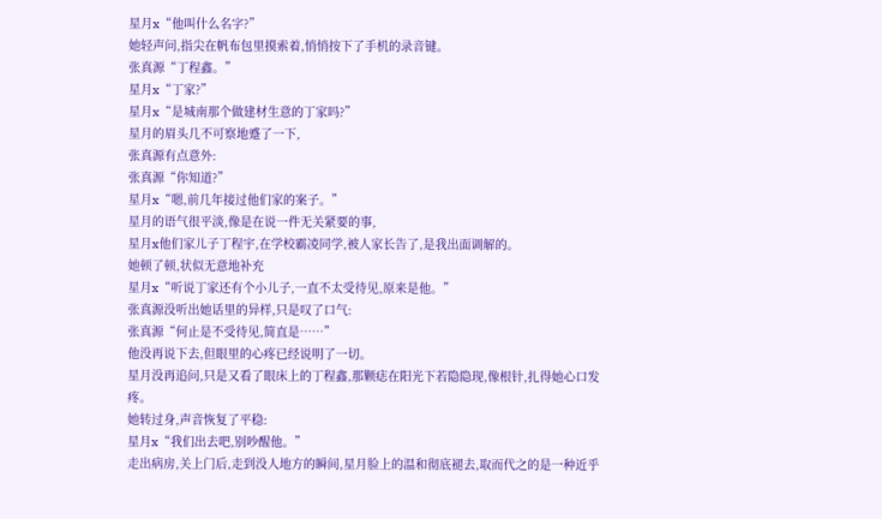星月x“他叫什么名字?”
她轻声问,指尖在帆布包里摸索着,悄悄按下了手机的录音键。
张真源“丁程鑫。”
星月x“丁家?”
星月x“是城南那个做建材生意的丁家吗?”
星月的眉头几不可察地蹙了一下,
张真源有点意外:
张真源“你知道?”
星月x“嗯,前几年接过他们家的案子。”
星月的语气很平淡,像是在说一件无关紧要的事,
星月x他们家儿子丁程宇,在学校霸凌同学,被人家长告了,是我出面调解的。
她顿了顿,状似无意地补充
星月x“听说丁家还有个小儿子,一直不太受待见,原来是他。”
张真源没听出她话里的异样,只是叹了口气:
张真源“何止是不受待见,简直是……”
他没再说下去,但眼里的心疼已经说明了一切。
星月没再追问,只是又看了眼床上的丁程鑫,那颗痣在阳光下若隐隐现,像根针,扎得她心口发疼。
她转过身,声音恢复了平稳:
星月x“我们出去吧,别吵醒他。”
走出病房,关上门后,走到没人地方的瞬间,星月脸上的温和彻底褪去,取而代之的是一种近乎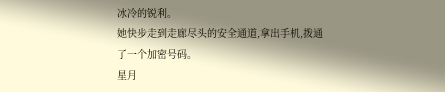冰冷的锐利。
她快步走到走廊尽头的安全通道,拿出手机,拨通了一个加密号码。
星月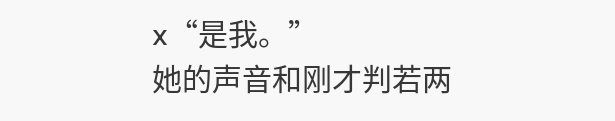x“是我。”
她的声音和刚才判若两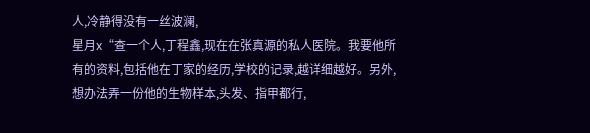人,冷静得没有一丝波澜,
星月x“查一个人,丁程鑫,现在在张真源的私人医院。我要他所有的资料,包括他在丁家的经历,学校的记录,越详细越好。另外,想办法弄一份他的生物样本,头发、指甲都行,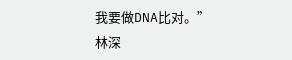我要做DNA比对。”
林深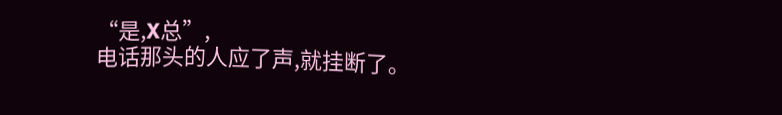“是,X总”,
电话那头的人应了声,就挂断了。